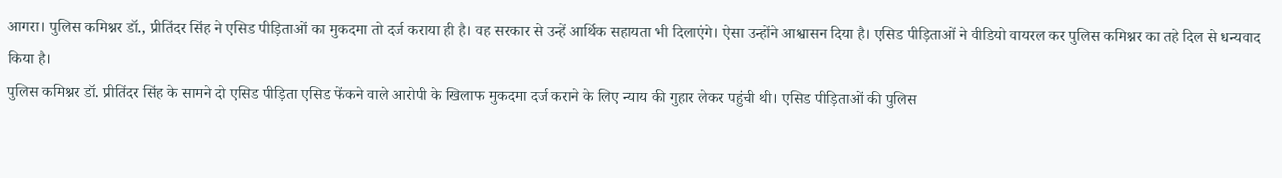आगरा। पुलिस कमिश्नर डॉ., प्रीतिंदर सिंह ने एसिड पीड़िताओं का मुकदमा तो दर्ज कराया ही है। वह सरकार से उन्हें आर्थिक सहायता भी दिलाएंगे। ऐसा उन्होंने आश्वासन दिया है। एसिड पीड़िताओं ने वीडियो वायरल कर पुलिस कमिश्नर का तहे दिल से धन्यवाद किया है।
पुलिस कमिश्नर डॉ. प्रीतिंदर सिंह के सामने दो एसिड पीड़िता एसिड फेंकने वाले आरोपी के खिलाफ मुकदमा दर्ज कराने के लिए न्याय की गुहार लेकर पहुंची थी। एसिड पीड़िताओं की पुलिस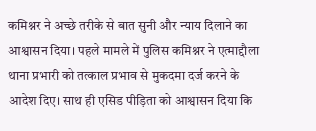कमिश्नर ने अच्छे तरीके से बात सुनी और न्याय दिलाने का आश्वासन दिया। पहले मामले में पुलिस कमिश्नर ने एत्माद्दौला थाना प्रभारी को तत्काल प्रभाव से मुकदमा दर्ज करने के आदेश दिए। साथ ही एसिड पीड़िता को आश्वासन दिया कि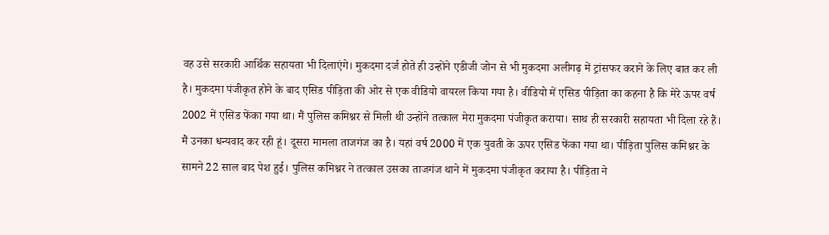वह उसे सरकारी आर्थिक सहायता भी दिलाएंगे। मुकदमा दर्ज होते ही उन्होंने एडीजी जोन से भी मुकदमा अलीगढ़ में ट्रांसफर कराने के लिए बात कर ली है। मुकदमा पंजीकृत होने के बाद एसिड पीड़िता की ओर से एक वीडियो वायरल किया गया है। वीडियो में एसिड पीड़िता का कहना है कि मेरे ऊपर वर्ष 2002 में एसिड फेंका गया था। मैं पुलिस कमिश्नर से मिली थी उन्होंने तत्काल मेरा मुकदमा पंजीकृत कराया। साथ ही सरकारी सहायता भी दिला रहे हैं। मैं उनका धन्यवाद कर रही हूं। दूसरा मामला ताजगंज का है। यहां वर्ष 2000 में एक युवती के ऊपर एसिड फेंका गया था। पीड़िता पुलिस कमिश्नर के सामने 22 साल बाद पेश हुई। पुलिस कमिश्नर ने तत्काल उसका ताजगंज थाने में मुकदमा पंजीकृत कराया है। पीड़िता ने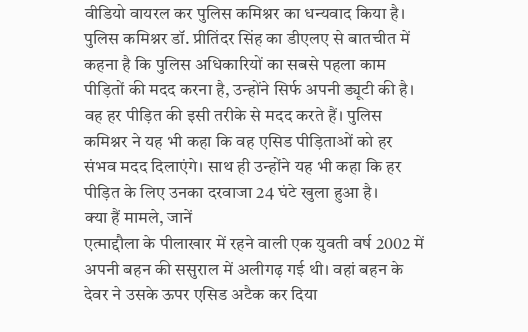वीडियो वायरल कर पुलिस कमिश्नर का धन्यवाद किया है।
पुलिस कमिश्नर डॉ. प्रीतिंदर सिंह का डीएलए से बातचीत में कहना है कि पुलिस अधिकारियों का सबसे पहला काम पीड़ितों की मदद करना है, उन्होंने सिर्फ अपनी ड्यूटी की है। वह हर पीड़ित की इसी तरीके से मदद करते हैं। पुलिस कमिश्नर ने यह भी कहा कि वह एसिड पीड़िताओं को हर संभव मदद दिलाएंगे। साथ ही उन्होंने यह भी कहा कि हर पीड़ित के लिए उनका दरवाजा 24 घंटे खुला हुआ है।
क्या हैं मामले, जानें
एत्माद्दौला के पीलाखार में रहने वाली एक युवती वर्ष 2002 में अपनी बहन की ससुराल में अलीगढ़ गई थी। वहां बहन के देवर ने उसके ऊपर एसिड अटैक कर दिया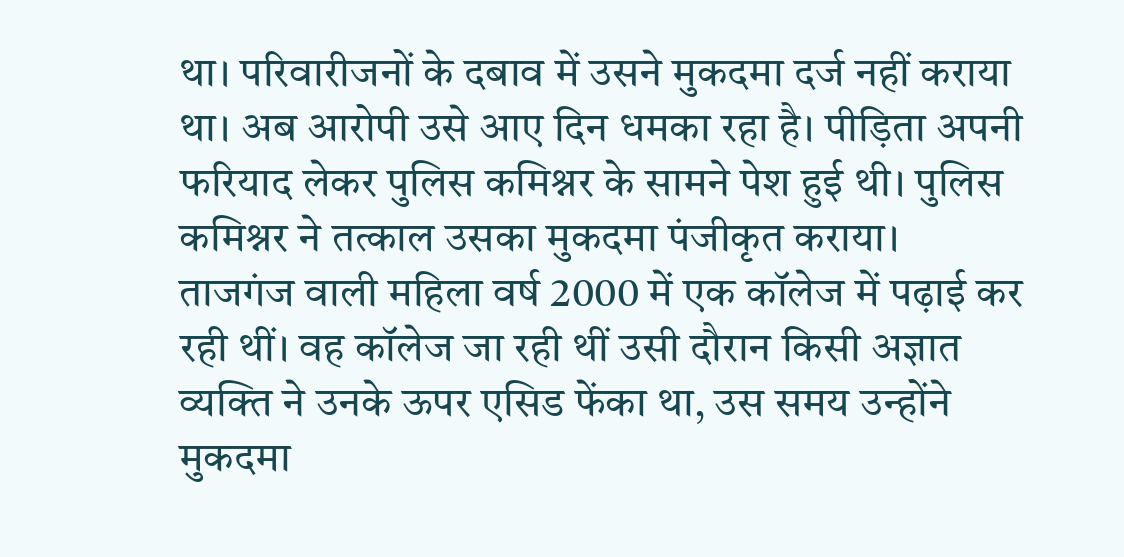था। परिवारीजनों के दबाव में उसने मुकदमा दर्ज नहीं कराया था। अब आरोपी उसे आए दिन धमका रहा है। पीड़िता अपनी फरियाद लेकर पुलिस कमिश्नर के सामने पेश हुई थी। पुलिस कमिश्नर ने तत्काल उसका मुकदमा पंजीकृत कराया।
ताजगंज वाली महिला वर्ष 2000 में एक कॉलेज में पढ़ाई कर रही थीं। वह कॉलेज जा रही थीं उसी दौरान किसी अज्ञात व्यक्ति ने उनके ऊपर एसिड फेंका था, उस समय उन्होंने मुकदमा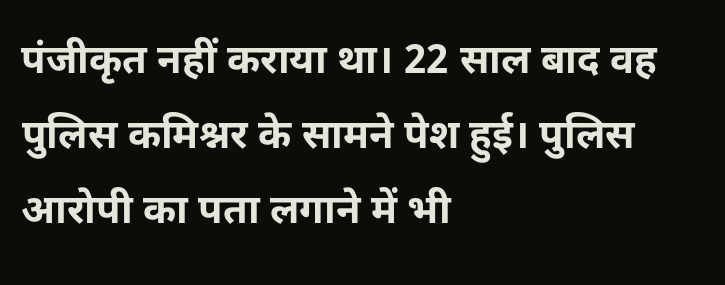पंजीकृत नहीं कराया था। 22 साल बाद वह पुलिस कमिश्नर के सामने पेश हुई। पुलिस आरोपी का पता लगाने में भी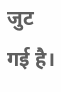जुट गई है।